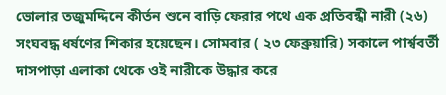ভোলার তজুমদ্দিনে কীর্তন শুনে বাড়ি ফেরার পথে এক প্রতিবন্ধী নারী (২৬) সংঘবদ্ধ ধর্ষণের শিকার হয়েছেন। সোমবার ( ২৩ ফেব্রুয়ারি) সকালে পার্শ্ববর্তী দাসপাড়া এলাকা থেকে ওই নারীকে উদ্ধার করে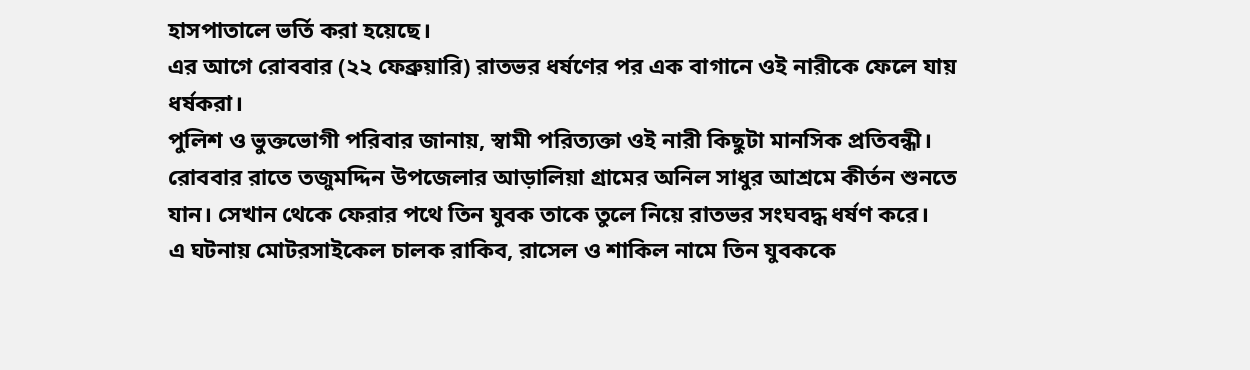হাসপাতালে ভর্তি করা হয়েছে।
এর আগে রোববার (২২ ফেব্রুয়ারি) রাতভর ধর্ষণের পর এক বাগানে ওই নারীকে ফেলে যায় ধর্ষকরা।
পুলিশ ও ভুক্তভোগী পরিবার জানায়, স্বামী পরিত্যক্তা ওই নারী কিছুটা মানসিক প্রতিবন্ধী। রোববার রাতে তজুমদ্দিন উপজেলার আড়ালিয়া গ্রামের অনিল সাধুর আশ্রমে কীর্তন শুনতে যান। সেখান থেকে ফেরার পথে তিন যুবক তাকে তুলে নিয়ে রাতভর সংঘবদ্ধ ধর্ষণ করে।
এ ঘটনায় মোটরসাইকেল চালক রাকিব, রাসেল ও শাকিল নামে তিন যুবককে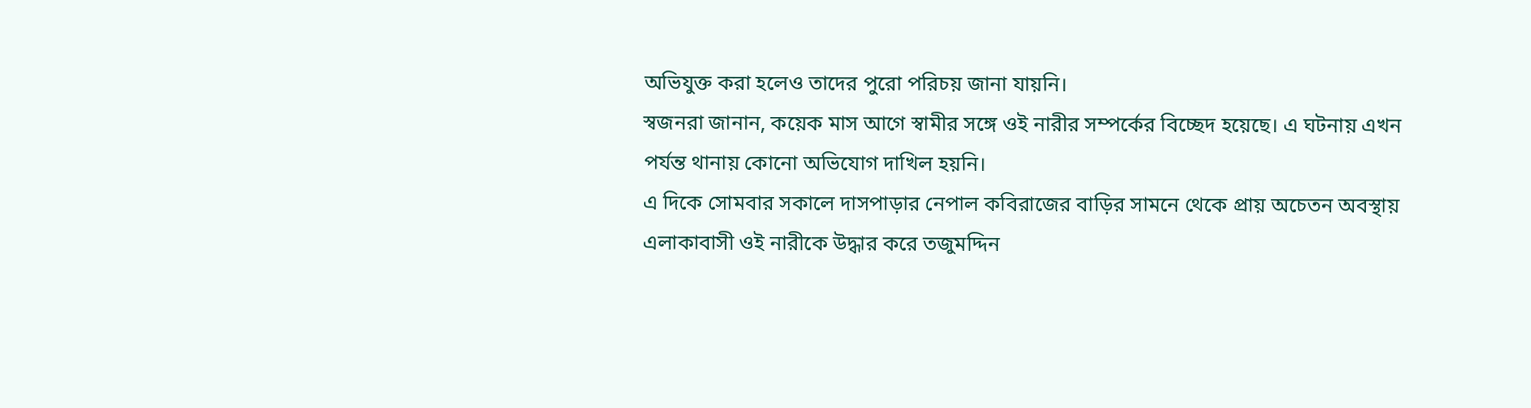অভিযুক্ত করা হলেও তাদের পুরো পরিচয় জানা যায়নি।
স্বজনরা জানান, কয়েক মাস আগে স্বামীর সঙ্গে ওই নারীর সম্পর্কের বিচ্ছেদ হয়েছে। এ ঘটনায় এখন পর্যন্ত থানায় কোনো অভিযোগ দাখিল হয়নি।
এ দিকে সোমবার সকালে দাসপাড়ার নেপাল কবিরাজের বাড়ির সামনে থেকে প্রায় অচেতন অবস্থায় এলাকাবাসী ওই নারীকে উদ্ধার করে তজুমদ্দিন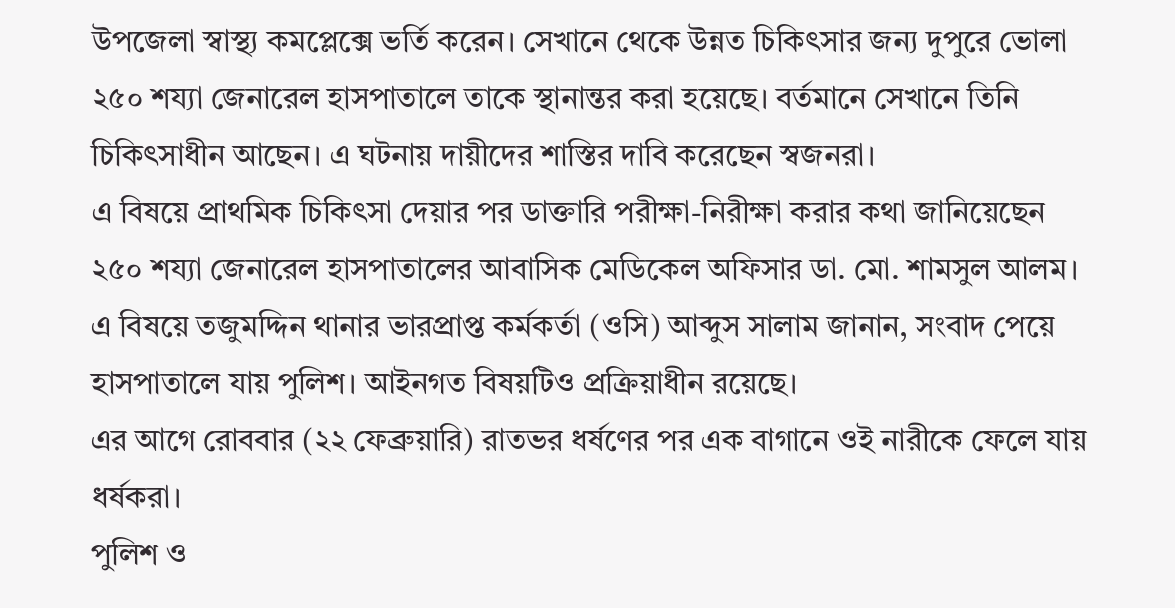উপজেলা স্বাস্থ্য কমপ্লেক্সে ভর্তি করেন। সেখানে থেকে উন্নত চিকিৎসার জন্য দুপুরে ভোলা ২৫০ শয্যা জেনারেল হাসপাতালে তাকে স্থানান্তর করা হয়েছে। বর্তমানে সেখানে তিনি চিকিৎসাধীন আছেন। এ ঘটনায় দায়ীদের শাস্তির দাবি করেছেন স্বজনরা।
এ বিষয়ে প্রাথমিক চিকিৎসা দেয়ার পর ডাক্তারি পরীক্ষা-নিরীক্ষা করার কথা জানিয়েছেন ২৫০ শয্যা জেনারেল হাসপাতালের আবাসিক মেডিকেল অফিসার ডা. মো. শামসুল আলম।
এ বিষয়ে তজুমদ্দিন থানার ভারপ্রাপ্ত কর্মকর্তা (ওসি) আব্দুস সালাম জানান, সংবাদ পেয়ে হাসপাতালে যায় পুলিশ। আইনগত বিষয়টিও প্রক্রিয়াধীন রয়েছে।
এর আগে রোববার (২২ ফেব্রুয়ারি) রাতভর ধর্ষণের পর এক বাগানে ওই নারীকে ফেলে যায় ধর্ষকরা।
পুলিশ ও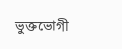ভুক্তভোগী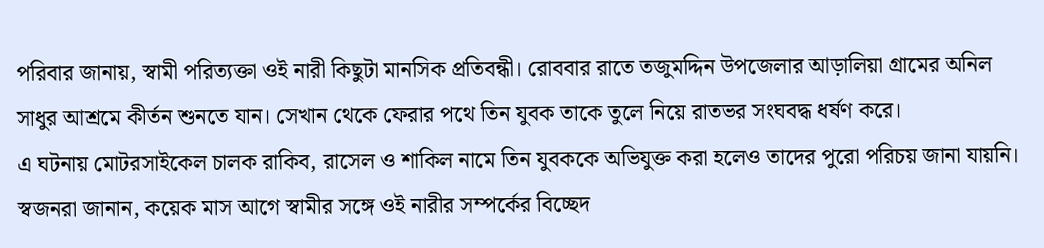পরিবার জানায়, স্বামী পরিত্যক্তা ওই নারী কিছুটা মানসিক প্রতিবন্ধী। রোববার রাতে তজুমদ্দিন উপজেলার আড়ালিয়া গ্রামের অনিল সাধুর আশ্রমে কীর্তন শুনতে যান। সেখান থেকে ফেরার পথে তিন যুবক তাকে তুলে নিয়ে রাতভর সংঘবদ্ধ ধর্ষণ করে।
এ ঘটনায় মোটরসাইকেল চালক রাকিব, রাসেল ও শাকিল নামে তিন যুবককে অভিযুক্ত করা হলেও তাদের পুরো পরিচয় জানা যায়নি।
স্বজনরা জানান, কয়েক মাস আগে স্বামীর সঙ্গে ওই নারীর সম্পর্কের বিচ্ছেদ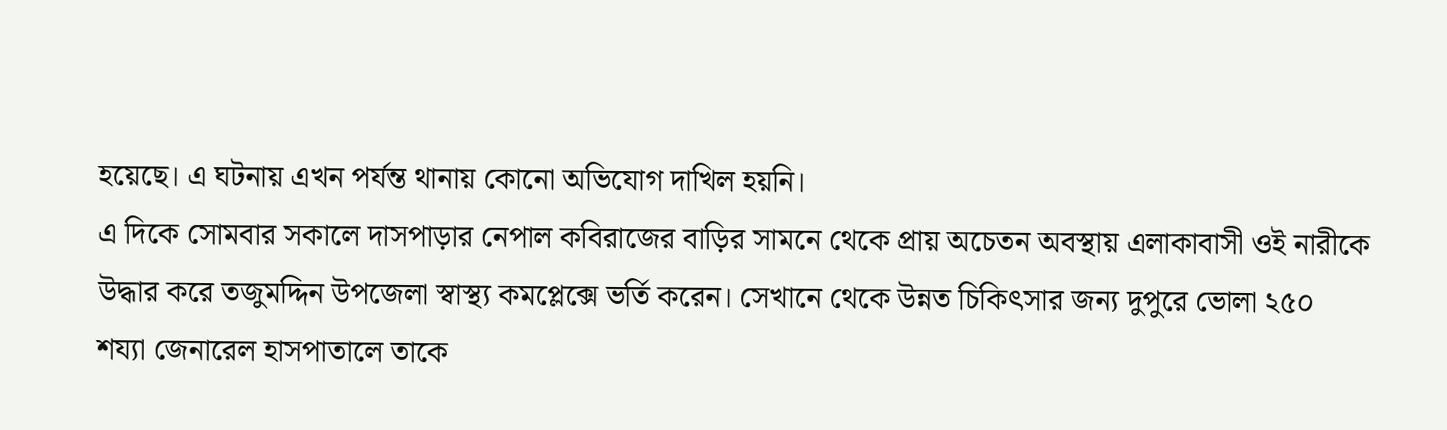হয়েছে। এ ঘটনায় এখন পর্যন্ত থানায় কোনো অভিযোগ দাখিল হয়নি।
এ দিকে সোমবার সকালে দাসপাড়ার নেপাল কবিরাজের বাড়ির সামনে থেকে প্রায় অচেতন অবস্থায় এলাকাবাসী ওই নারীকে উদ্ধার করে তজুমদ্দিন উপজেলা স্বাস্থ্য কমপ্লেক্সে ভর্তি করেন। সেখানে থেকে উন্নত চিকিৎসার জন্য দুপুরে ভোলা ২৫০ শয্যা জেনারেল হাসপাতালে তাকে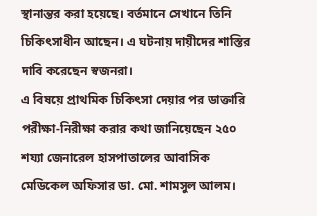স্থানান্তর করা হয়েছে। বর্তমানে সেখানে তিনি চিকিৎসাধীন আছেন। এ ঘটনায় দায়ীদের শাস্তির দাবি করেছেন স্বজনরা।
এ বিষয়ে প্রাথমিক চিকিৎসা দেয়ার পর ডাক্তারি পরীক্ষা-নিরীক্ষা করার কথা জানিয়েছেন ২৫০ শয্যা জেনারেল হাসপাতালের আবাসিক মেডিকেল অফিসার ডা. মো. শামসুল আলম।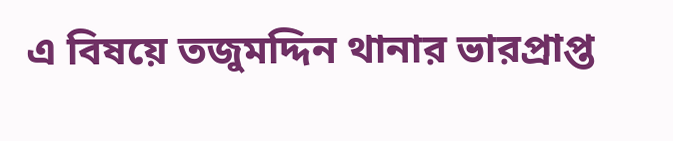এ বিষয়ে তজুমদ্দিন থানার ভারপ্রাপ্ত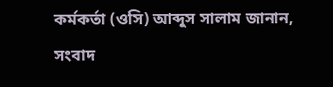কর্মকর্তা (ওসি) আব্দুস সালাম জানান, সংবাদ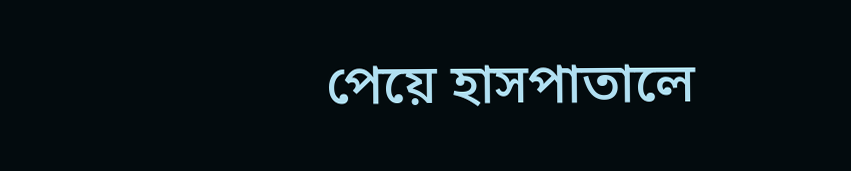পেয়ে হাসপাতালে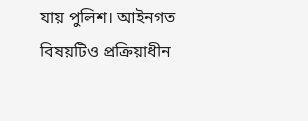যায় পুলিশ। আইনগত বিষয়টিও প্রক্রিয়াধীন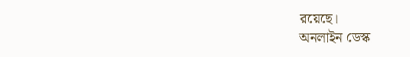রয়েছে।
অনলাইন ডেস্ক